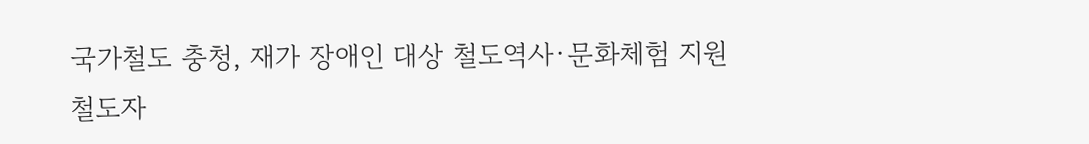국가철도 충청, 재가 장애인 대상 철도역사·문화체험 지원
철도자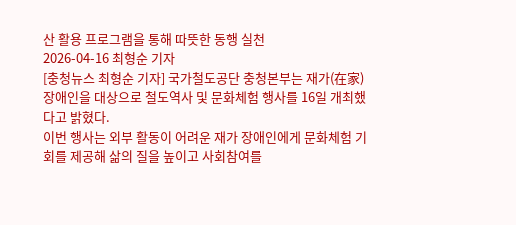산 활용 프로그램을 통해 따뜻한 동행 실천
2026-04-16 최형순 기자
[충청뉴스 최형순 기자] 국가철도공단 충청본부는 재가(在家) 장애인을 대상으로 철도역사 및 문화체험 행사를 16일 개최했다고 밝혔다.
이번 행사는 외부 활동이 어려운 재가 장애인에게 문화체험 기회를 제공해 삶의 질을 높이고 사회참여를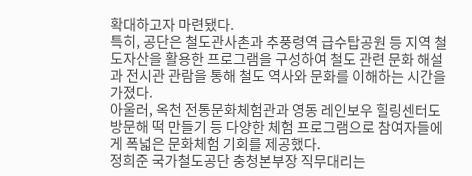확대하고자 마련됐다.
특히, 공단은 철도관사촌과 추풍령역 급수탑공원 등 지역 철도자산을 활용한 프로그램을 구성하여 철도 관련 문화 해설과 전시관 관람을 통해 철도 역사와 문화를 이해하는 시간을 가졌다.
아울러, 옥천 전통문화체험관과 영동 레인보우 힐링센터도 방문해 떡 만들기 등 다양한 체험 프로그램으로 참여자들에게 폭넓은 문화체험 기회를 제공했다.
정희준 국가철도공단 충청본부장 직무대리는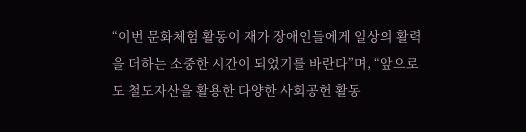“이번 문화체험 활동이 재가 장애인들에게 일상의 활력을 더하는 소중한 시간이 되었기를 바란다”며, “앞으로도 철도자산을 활용한 다양한 사회공헌 활동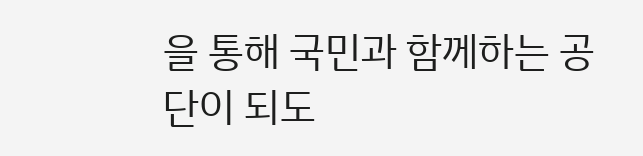을 통해 국민과 함께하는 공단이 되도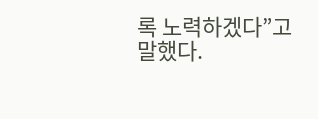록 노력하겠다”고 말했다.